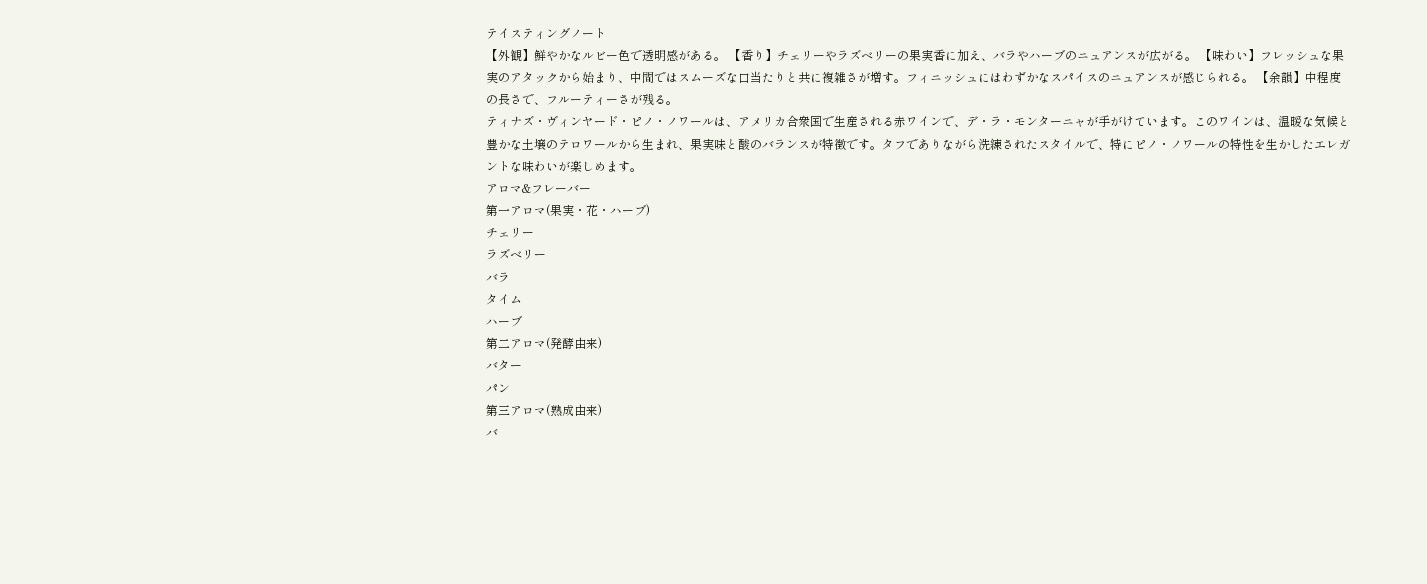テイスティングノート
【外観】鮮やかなルビー色で透明感がある。 【香り】チェリーやラズベリーの果実香に加え、バラやハーブのニュアンスが広がる。 【味わい】フレッシュな果実のアタックから始まり、中間ではスムーズな口当たりと共に複雑さが増す。フィニッシュにはわずかなスパイスのニュアンスが感じられる。 【余韻】中程度の長さで、フルーティーさが残る。
ティナズ・ヴィンヤード・ピノ・ノワールは、アメリカ合衆国で生産される赤ワインで、デ・ラ・モンターニャが手がけています。このワインは、温暖な気候と豊かな土壌のテロワールから生まれ、果実味と酸のバランスが特徴です。タフでありながら洗練されたスタイルで、特にピノ・ノワールの特性を生かしたエレガントな味わいが楽しめます。
アロマ&フレーバー
第一アロマ(果実・花・ハーブ)
チェリー
ラズベリー
バラ
タイム
ハーブ
第二アロマ(発酵由来)
バター
パン
第三アロマ(熟成由来)
バ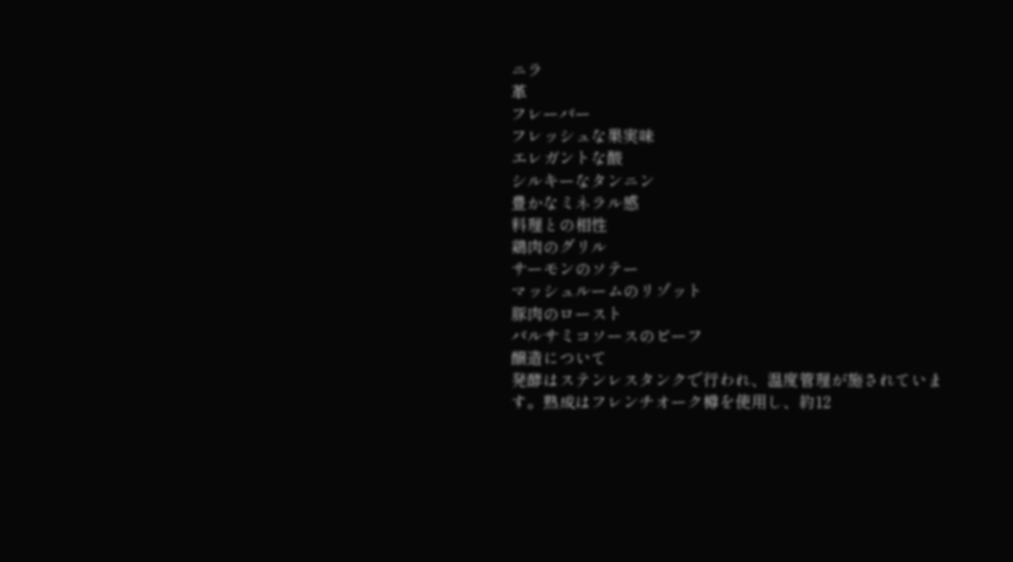ニラ
革
フレーバー
フレッシュな果実味
エレガントな酸
シルキーなタンニン
豊かなミネラル感
料理との相性
鶏肉のグリル
サーモンのソテー
マッシュルームのリゾット
豚肉のロースト
バルサミコソースのビーフ
醸造について
発酵はステンレスタンクで行われ、温度管理が施されています。熟成はフレンチオーク樽を使用し、約12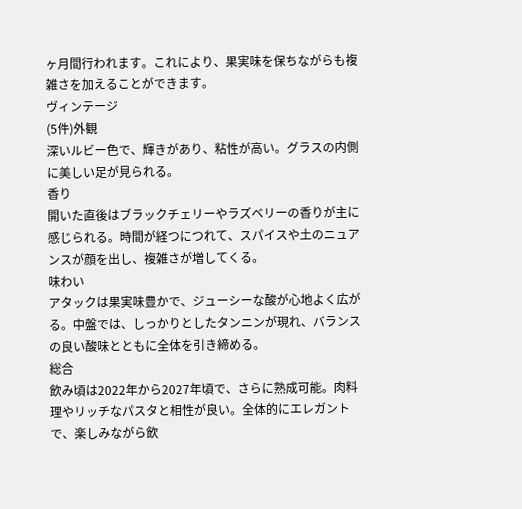ヶ月間行われます。これにより、果実味を保ちながらも複雑さを加えることができます。
ヴィンテージ
(5件)外観
深いルビー色で、輝きがあり、粘性が高い。グラスの内側に美しい足が見られる。
香り
開いた直後はブラックチェリーやラズベリーの香りが主に感じられる。時間が経つにつれて、スパイスや土のニュアンスが顔を出し、複雑さが増してくる。
味わい
アタックは果実味豊かで、ジューシーな酸が心地よく広がる。中盤では、しっかりとしたタンニンが現れ、バランスの良い酸味とともに全体を引き締める。
総合
飲み頃は2022年から2027年頃で、さらに熟成可能。肉料理やリッチなパスタと相性が良い。全体的にエレガントで、楽しみながら飲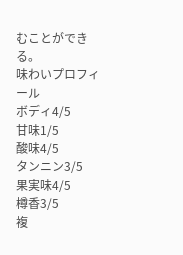むことができる。
味わいプロフィール
ボディ4/5
甘味1/5
酸味4/5
タンニン3/5
果実味4/5
樽香3/5
複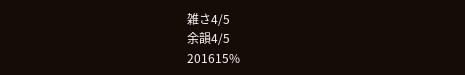雑さ4/5
余韻4/5
201615%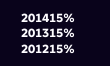201415%
201315%
201215%